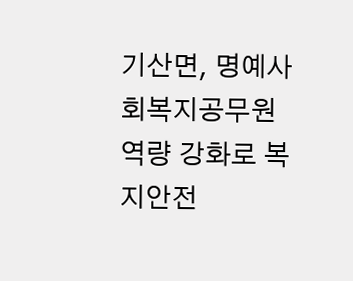기산면, 명예사회복지공무원 역량 강화로 복지안전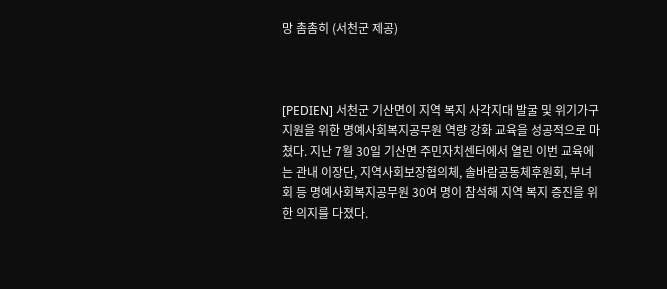망 촘촘히 (서천군 제공)



[PEDIEN] 서천군 기산면이 지역 복지 사각지대 발굴 및 위기가구 지원을 위한 명예사회복지공무원 역량 강화 교육을 성공적으로 마쳤다. 지난 7월 30일 기산면 주민자치센터에서 열린 이번 교육에는 관내 이장단, 지역사회보장협의체, 솔바람공동체후원회, 부녀회 등 명예사회복지공무원 30여 명이 참석해 지역 복지 증진을 위한 의지를 다졌다.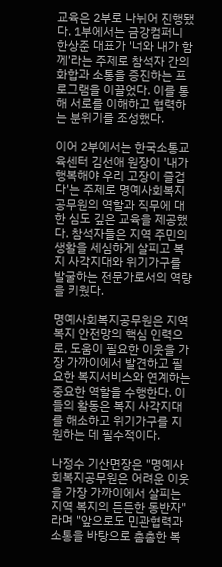교육은 2부로 나뉘어 진행됐다. 1부에서는 금강컴퍼니 한상준 대표가 '너와 내가 함께'라는 주제로 참석자 간의 화합과 소통을 증진하는 프로그램을 이끌었다. 이를 통해 서로를 이해하고 협력하는 분위기를 조성했다.

이어 2부에서는 한국소통교육센터 김선애 원장이 '내가 행복해야 우리 고장이 즐겁다'는 주제로 명예사회복지공무원의 역할과 직무에 대한 심도 깊은 교육을 제공했다. 참석자들은 지역 주민의 생활을 세심하게 살피고 복지 사각지대와 위기가구를 발굴하는 전문가로서의 역량을 키웠다.

명예사회복지공무원은 지역 복지 안전망의 핵심 인력으로, 도움이 필요한 이웃을 가장 가까이에서 발견하고 필요한 복지서비스와 연계하는 중요한 역할을 수행한다. 이들의 활동은 복지 사각지대를 해소하고 위기가구를 지원하는 데 필수적이다.

나정수 기산면장은 "명예사회복지공무원은 어려운 이웃을 가장 가까이에서 살피는 지역 복지의 든든한 동반자"라며 "앞으로도 민관협력과 소통을 바탕으로 촘촘한 복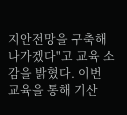지안전망을 구축해 나가겠다"고 교육 소감을 밝혔다. 이번 교육을 통해 기산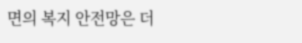면의 복지 안전망은 더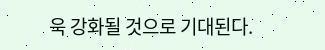욱 강화될 것으로 기대된다.